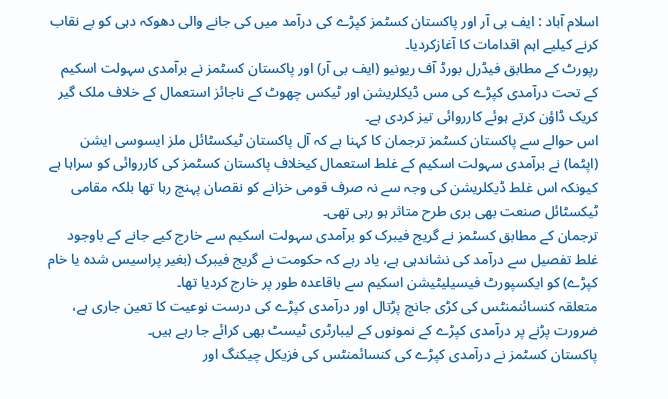اسلام آباد : ایف بی آر اور پاکستان کسٹمز کپڑے کی درآمد میں کی جانے والی دھوکہ دہی کو بے نقاب کرنے کیلیے اہم اقدامات کا آغازکردیا۔
رپورٹ کے مطابق فیڈرل بورڈ آف ریونیو (ایف بی آر) اور پاکستان کسٹمز نے برآمدی سہولت اسکیم کے تحت درآمدی کپڑے کی مس ڈیکلریشن اور ٹیکس چھوٹ کے ناجائز استعمال کے خلاف ملک گیر کریک ڈاؤن کرتے ہوئے کارروائی تیز کردی ہے۔
اس حوالے سے پاکستان کسٹمز ترجمان کا کہنا ہے کہ آل پاکستان ٹیکسٹائل ملز ایسوسی ایشن (اپٹما) نے برآمدی سہولت اسکیم کے غلط استعمال کیخلاف پاکستان کسٹمز کی کارروائی کو سراہا ہے کیونکہ اس غلط ڈیکلریشن کی وجہ سے نہ صرف قومی خزانے کو نقصان پہنچ رہا تھا بلکہ مقامی ٹیکسٹائل صنعت بھی بری طرح متاثر ہو رہی تھی۔
ترجمان کے مطابق کسٹمز نے گریج فیبرک کو برآمدی سہولت اسکیم سے خارج کیے جانے کے باوجود غلط تفصیل سے درآمد کی نشاندہی ہے، یاد رہے کہ حکومت نے گریج فیبرک (بغیر پراسیس شدہ یا خام کپڑے) کو ایکسپورٹ فیسیلیٹیشن اسکیم سے باقاعدہ طور پر خارج کردیا تھا۔
متعلقہ کنسائنمنٹس کی کڑی جانچ پڑتال اور درآمدی کپڑے کی درست نوعیت کا تعین جاری ہے، ضرورت پڑنے پر درآمدی کپڑے کے نمونوں کے لیبارٹری ٹیسٹ بھی کرائے جا رہے ہیں۔
پاکستان کسٹمز نے درآمدی کپڑے کی کنسائمنٹس کی فزیکل چیکنگ اور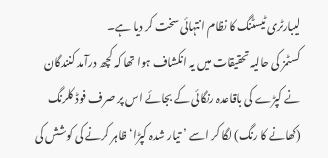لیبارٹری ٹیسٹنگ کا نظام انتہائی سخت کر دیا ہے۔
کسٹمز کی حالیہ تحقیقات میں یہ انکشاف ہوا تھا کہ کچھ درآمد کنندگان نے کپڑے کی باقاعدہ رنگائی کے بجائے اس پر صرف فوڈ کلرنگ (کھانے کا رنگ) لگا کر اسے ’تیار شدہ کپڑا‘ ظاہر کرنے کی کوشش کی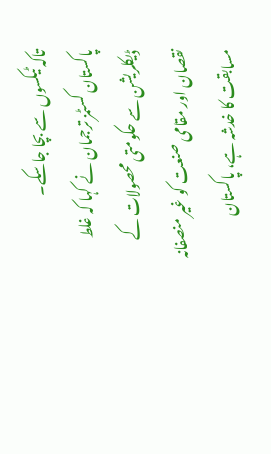تاکہ ٹیکسوں سے بچا جاسکے۔
پاکستان کسٹمز ترجمان نے کہا کہ غلط ڈیکلریشن سے حکومتی محصولات کے نقصان اور مقامی صنعت کو غیر منصفانہ مسابقت کا خدشہ ہے، پاکستان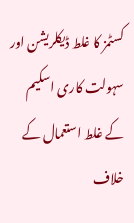کسٹمز کا غلط ڈیکلریشن اور سہولت کاری اسکیم کے غلط استعمال کے خلاف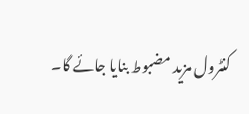کنٹرول مزید مضبوط بنایا جائے گا۔